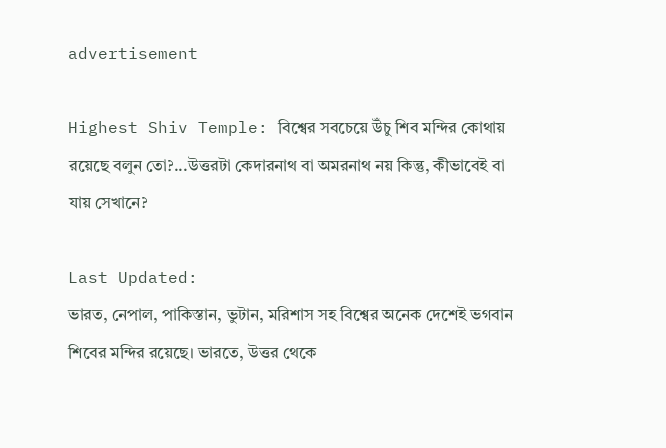advertisement

Highest Shiv Temple: বিশ্বের সবচেয়ে উঁচু শিব মন্দির কোথায় রয়েছে বলুন তো?...উত্তরটা কেদারনাথ বা অমরনাথ নয় কিন্তু, কীভাবেই বা যায় সেখানে?

Last Updated:
ভারত, নেপাল, পাকিস্তান, ভুটান, মরিশাস সহ বিশ্বের অনেক দেশেই ভগবান শিবের মন্দির রয়েছে। ভারতে, উত্তর থেকে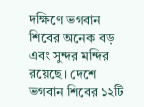দক্ষিণে ভগবান শিবের অনেক বড় এবং সুন্দর মন্দির রয়েছে। দেশে ভগবান শিবের ১২টি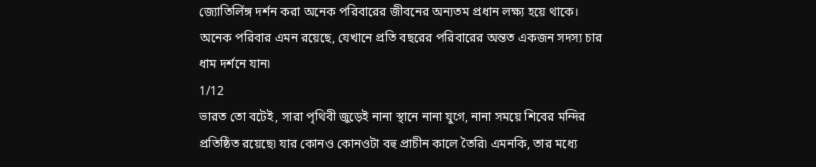জ্যোতির্লিঙ্গ দর্শন করা অনেক পরিবারের জীবনের অন্যতম প্রধান লক্ষ্য হয়ে থাকে। অনেক পরিবার এমন রয়েছে, যেখানে প্রতি বছরের পরিবারের অন্তত একজন সদস্য চার ধাম দর্শনে যান৷
1/12
ভারত তো বটেই, সারা পৃথিবী জুড়েই নানা স্থানে নানা যুগে, নানা সময়ে শিবের মন্দির প্রতিষ্ঠিত রয়েছে৷ যার কোনও কোনওটা বহু প্রাচীন কালে তৈরি৷ এমনকি, তার মধ্যে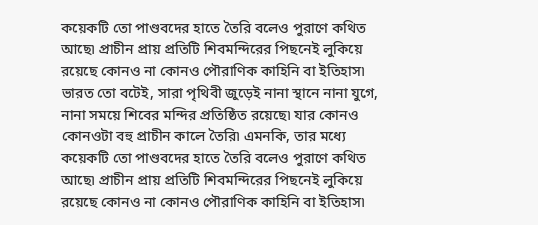কয়েকটি তো পাণ্ডবদের হাতে তৈরি বলেও পুরাণে কথিত আছে৷ প্রাচীন প্রায় প্রতিটি শিবমন্দিরের পিছনেই লুকিয়ে রয়েছে কোনও না কোনও পৌরাণিক কাহিনি বা ইতিহাস৷
ভারত তো বটেই, সারা পৃথিবী জুড়েই নানা স্থানে নানা যুগে, নানা সময়ে শিবের মন্দির প্রতিষ্ঠিত রয়েছে৷ যার কোনও কোনওটা বহু প্রাচীন কালে তৈরি৷ এমনকি, তার মধ্যে কয়েকটি তো পাণ্ডবদের হাতে তৈরি বলেও পুরাণে কথিত আছে৷ প্রাচীন প্রায় প্রতিটি শিবমন্দিরের পিছনেই লুকিয়ে রয়েছে কোনও না কোনও পৌরাণিক কাহিনি বা ইতিহাস৷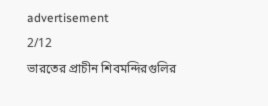advertisement
2/12
ভারতের প্রাচীন শিবমন্দিরগুলির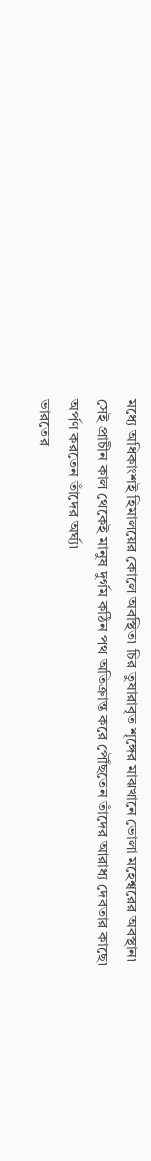মধ্যে অধিকাংশই হিমালয়ের কোলে অবস্থিত৷ চির তুষারাবৃত শৃঙ্গের মাঝখানে ভোলা মহেশ্বরের অবস্থান৷ সেই প্রাচীন কাল থেকেই মানুষ দুর্গম কঠিন পথ অতিক্রান্ত করে পৌঁছতেন তাঁদের আরাধ্য দেবতার কাছে৷ অর্পণ করতেন তাঁদের অর্ঘ্য৷
ভারতের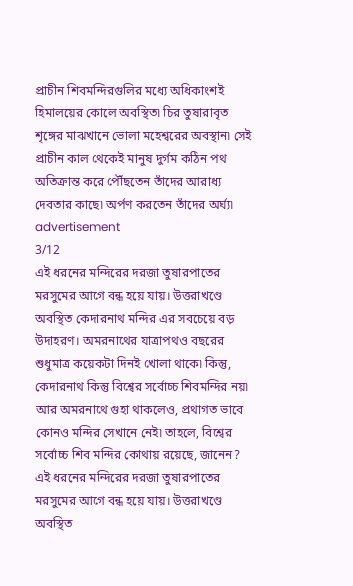প্রাচীন শিবমন্দিরগুলির মধ্যে অধিকাংশই হিমালয়ের কোলে অবস্থিত৷ চির তুষারাবৃত শৃঙ্গের মাঝখানে ভোলা মহেশ্বরের অবস্থান৷ সেই প্রাচীন কাল থেকেই মানুষ দুর্গম কঠিন পথ অতিক্রান্ত করে পৌঁছতেন তাঁদের আরাধ্য দেবতার কাছে৷ অর্পণ করতেন তাঁদের অর্ঘ্য৷
advertisement
3/12
এই ধরনের মন্দিরের দরজা তুষারপাতের মরসুমের আগে বন্ধ হয়ে যায়। উত্তরাখণ্ডে অবস্থিত কেদারনাথ মন্দির এর সবচেয়ে বড় উদাহরণ। অমরনাথের যাত্রাপথও বছরের শুধুমাত্র কয়েকটা দিনই খোলা থাকে৷ কিন্তু, কেদারনাথ কিন্তু বিশ্বের সর্বোচ্চ শিবমন্দির নয়৷ আর অমরনাথে গুহা থাকলেও, প্রথাগত ভাবে কোনও মন্দির সেখানে নেই৷ তাহলে, বিশ্বের সর্বোচ্চ শিব মন্দির কোথায় রয়েছে, জানেন?
এই ধরনের মন্দিরের দরজা তুষারপাতের মরসুমের আগে বন্ধ হয়ে যায়। উত্তরাখণ্ডে অবস্থিত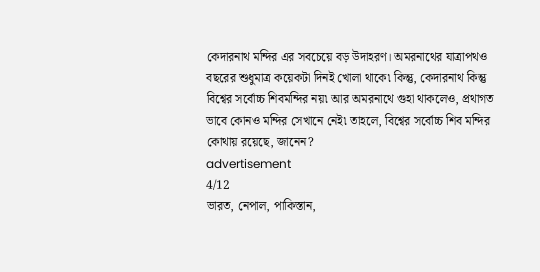কেদারনাথ মন্দির এর সবচেয়ে বড় উদাহরণ। অমরনাথের যাত্রাপথও বছরের শুধুমাত্র কয়েকটা দিনই খোলা থাকে৷ কিন্তু, কেদারনাথ কিন্তু বিশ্বের সর্বোচ্চ শিবমন্দির নয়৷ আর অমরনাথে গুহা থাকলেও, প্রথাগত ভাবে কোনও মন্দির সেখানে নেই৷ তাহলে, বিশ্বের সর্বোচ্চ শিব মন্দির কোথায় রয়েছে, জানেন?
advertisement
4/12
ভারত, নেপাল, পাকিস্তান,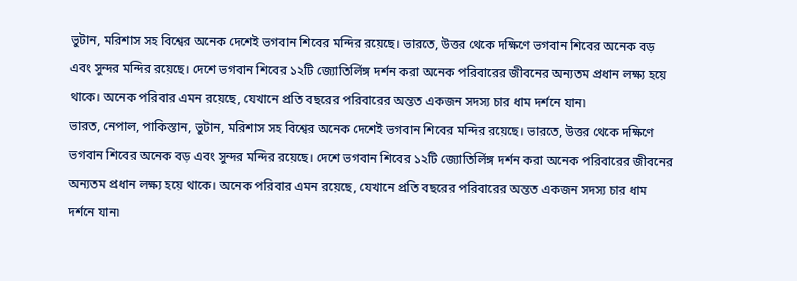ভুটান, মরিশাস সহ বিশ্বের অনেক দেশেই ভগবান শিবের মন্দির রয়েছে। ভারতে, উত্তর থেকে দক্ষিণে ভগবান শিবের অনেক বড় এবং সুন্দর মন্দির রয়েছে। দেশে ভগবান শিবের ১২টি জ্যোতির্লিঙ্গ দর্শন করা অনেক পরিবারের জীবনের অন্যতম প্রধান লক্ষ্য হয়ে থাকে। অনেক পরিবার এমন রয়েছে, যেখানে প্রতি বছরের পরিবারের অন্তত একজন সদস্য চার ধাম দর্শনে যান৷
ভারত, নেপাল, পাকিস্তান, ভুটান, মরিশাস সহ বিশ্বের অনেক দেশেই ভগবান শিবের মন্দির রয়েছে। ভারতে, উত্তর থেকে দক্ষিণে ভগবান শিবের অনেক বড় এবং সুন্দর মন্দির রয়েছে। দেশে ভগবান শিবের ১২টি জ্যোতির্লিঙ্গ দর্শন করা অনেক পরিবারের জীবনের অন্যতম প্রধান লক্ষ্য হয়ে থাকে। অনেক পরিবার এমন রয়েছে, যেখানে প্রতি বছরের পরিবারের অন্তত একজন সদস্য চার ধাম দর্শনে যান৷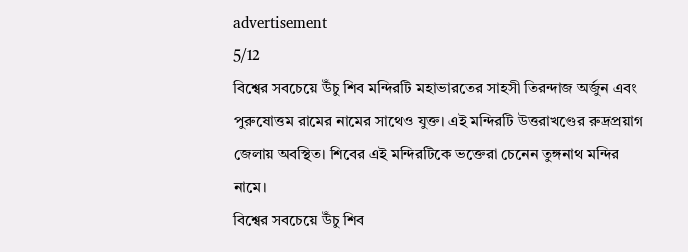advertisement
5/12
বিশ্বের সবচেয়ে উঁচু শিব মন্দিরটি মহাভারতের সাহসী তিরন্দাজ অর্জুন এবং পুরুষোত্তম রামের নামের সাথেও যুক্ত। এই মন্দিরটি উত্তরাখণ্ডের রুদ্রপ্রয়াগ জেলায় অবস্থিত। শিবের এই মন্দিরটিকে ভক্তেরা চেনেন তুঙ্গনাথ মন্দির নামে।
বিশ্বের সবচেয়ে উঁচু শিব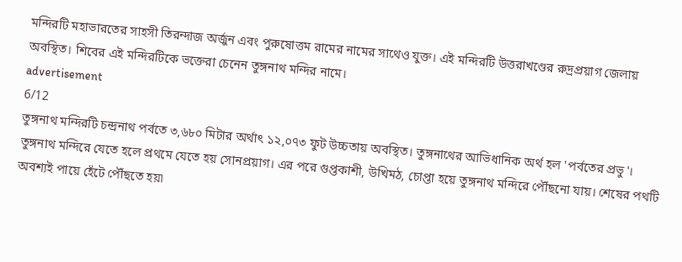মন্দিরটি মহাভারতের সাহসী তিরন্দাজ অর্জুন এবং পুরুষোত্তম রামের নামের সাথেও যুক্ত। এই মন্দিরটি উত্তরাখণ্ডের রুদ্রপ্রয়াগ জেলায় অবস্থিত। শিবের এই মন্দিরটিকে ভক্তেরা চেনেন তুঙ্গনাথ মন্দির নামে।
advertisement
6/12
তুঙ্গনাথ মন্দিরটি চন্দ্রনাথ পর্বতে ৩,৬৮০ মিটার অর্থাৎ ১২,০৭৩ ফুট উচ্চতায় অবস্থিত। তুঙ্গনাথের আভিধানিক অর্থ হল 'পর্বতের প্রভু'। তুঙ্গনাথ মন্দিরে যেতে হলে প্রথমে যেতে হয় সোনপ্রয়াগ। এর পরে গুপ্তকাশী, উখিমঠ, চোপ্তা হয়ে তুঙ্গনাথ মন্দিরে পৌঁছনো যায়। শেষের পথটি অবশ্যই পায়ে হেঁটে পৌঁছতে হয়৷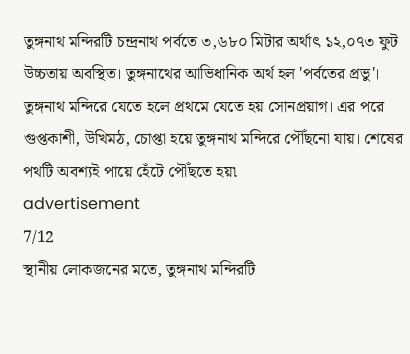তুঙ্গনাথ মন্দিরটি চন্দ্রনাথ পর্বতে ৩,৬৮০ মিটার অর্থাৎ ১২,০৭৩ ফুট উচ্চতায় অবস্থিত। তুঙ্গনাথের আভিধানিক অর্থ হল 'পর্বতের প্রভু'। তুঙ্গনাথ মন্দিরে যেতে হলে প্রথমে যেতে হয় সোনপ্রয়াগ। এর পরে গুপ্তকাশী, উখিমঠ, চোপ্তা হয়ে তুঙ্গনাথ মন্দিরে পৌঁছনো যায়। শেষের পথটি অবশ্যই পায়ে হেঁটে পৌঁছতে হয়৷
advertisement
7/12
স্থানীয় লোকজনের মতে, তুঙ্গনাথ মন্দিরটি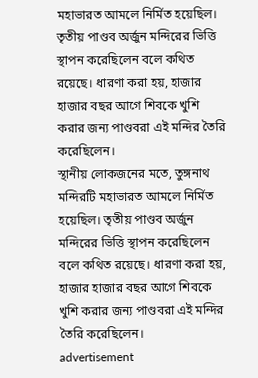মহাভারত আমলে নির্মিত হয়েছিল। তৃতীয় পাণ্ডব অর্জুন মন্দিরের ভিত্তি স্থাপন করেছিলেন বলে কথিত রয়েছে। ধারণা করা হয়, হাজার হাজার বছর আগে শিবকে খুশি করার জন্য পাণ্ডবরা এই মন্দির তৈরি করেছিলেন।
স্থানীয় লোকজনের মতে, তুঙ্গনাথ মন্দিরটি মহাভারত আমলে নির্মিত হয়েছিল। তৃতীয় পাণ্ডব অর্জুন মন্দিরের ভিত্তি স্থাপন করেছিলেন বলে কথিত রয়েছে। ধারণা করা হয়, হাজার হাজার বছর আগে শিবকে খুশি করার জন্য পাণ্ডবরা এই মন্দির তৈরি করেছিলেন।
advertisement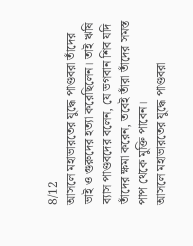8/12
আসলে মহাভারতের যুদ্ধে পাণ্ডবরা তাঁদের ভাই ও গুরুদের হত্যা করেছিলেন। তাই ঋষি ব্যাস পাণ্ডবদের বলেন, যে ভগবান শিব যদি তাঁদের ক্ষমা করেন, তবেই তাঁরা তাঁদের সমস্ত পাপ থেকে মুক্তি পাবেন।
আসলে মহাভারতের যুদ্ধে পাণ্ডবরা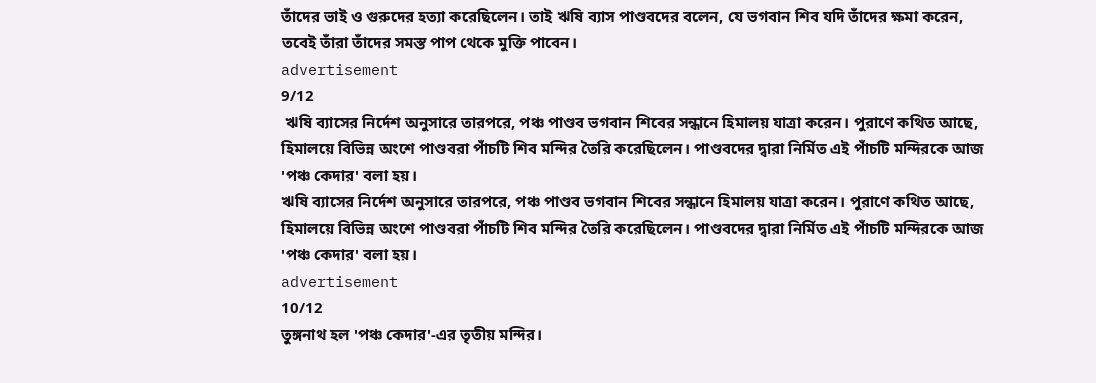তাঁদের ভাই ও গুরুদের হত্যা করেছিলেন। তাই ঋষি ব্যাস পাণ্ডবদের বলেন, যে ভগবান শিব যদি তাঁদের ক্ষমা করেন, তবেই তাঁরা তাঁদের সমস্ত পাপ থেকে মুক্তি পাবেন।
advertisement
9/12
 ঋষি ব্যাসের নির্দেশ অনুসারে তারপরে, পঞ্চ পাণ্ডব ভগবান শিবের সন্ধানে হিমালয় যাত্রা করেন। পুরাণে কথিত আছে, হিমালয়ে বিভিন্ন অংশে পাণ্ডবরা পাঁচটি শিব মন্দির তৈরি করেছিলেন। পাণ্ডবদের দ্বারা নির্মিত এই পাঁচটি মন্দিরকে আজ 'পঞ্চ কেদার' বলা হয়।
ঋষি ব্যাসের নির্দেশ অনুসারে তারপরে, পঞ্চ পাণ্ডব ভগবান শিবের সন্ধানে হিমালয় যাত্রা করেন। পুরাণে কথিত আছে, হিমালয়ে বিভিন্ন অংশে পাণ্ডবরা পাঁচটি শিব মন্দির তৈরি করেছিলেন। পাণ্ডবদের দ্বারা নির্মিত এই পাঁচটি মন্দিরকে আজ 'পঞ্চ কেদার' বলা হয়।
advertisement
10/12
তুঙ্গনাথ হল 'পঞ্চ কেদার'-এর তৃতীয় মন্দির।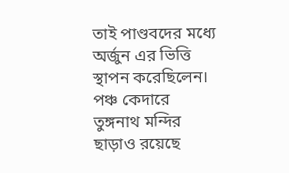তাই পাণ্ডবদের মধ্যে অর্জুন এর ভিত্তি স্থাপন করেছিলেন। পঞ্চ কেদারে তুঙ্গনাথ মন্দির ছাড়াও রয়েছে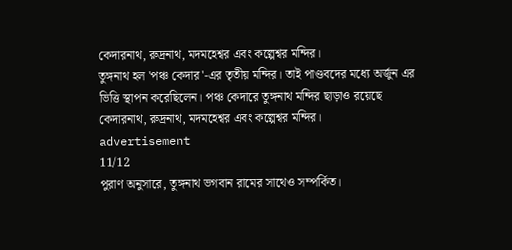কেদারনাথ, রুদ্রনাথ, মদমহেশ্বর এবং কল্পেশ্বর মন্দির।
তুঙ্গনাথ হল 'পঞ্চ কেদার'-এর তৃতীয় মন্দির। তাই পাণ্ডবদের মধ্যে অর্জুন এর ভিত্তি স্থাপন করেছিলেন। পঞ্চ কেদারে তুঙ্গনাথ মন্দির ছাড়াও রয়েছে কেদারনাথ, রুদ্রনাথ, মদমহেশ্বর এবং কল্পেশ্বর মন্দির।
advertisement
11/12
পুরাণ অনুসারে, তুঙ্গনাথ ভগবান রামের সাথেও সম্পর্কিত।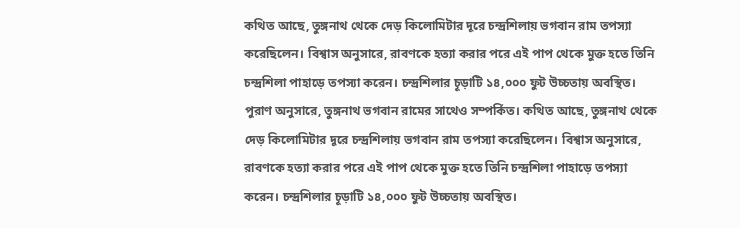কথিত আছে, তুঙ্গনাথ থেকে দেড় কিলোমিটার দূরে চন্দ্রশিলায় ভগবান রাম তপস্যা করেছিলেন। বিশ্বাস অনুসারে, রাবণকে হত্যা করার পরে এই পাপ থেকে মুক্ত হতে তিনি চন্দ্রশিলা পাহাড়ে তপস্যা করেন। চন্দ্রশিলার চূড়াটি ১৪,০০০ ফুট উচ্চতায় অবস্থিত।
পুরাণ অনুসারে, তুঙ্গনাথ ভগবান রামের সাথেও সম্পর্কিত। কথিত আছে, তুঙ্গনাথ থেকে দেড় কিলোমিটার দূরে চন্দ্রশিলায় ভগবান রাম তপস্যা করেছিলেন। বিশ্বাস অনুসারে, রাবণকে হত্যা করার পরে এই পাপ থেকে মুক্ত হতে তিনি চন্দ্রশিলা পাহাড়ে তপস্যা করেন। চন্দ্রশিলার চূড়াটি ১৪,০০০ ফুট উচ্চতায় অবস্থিত।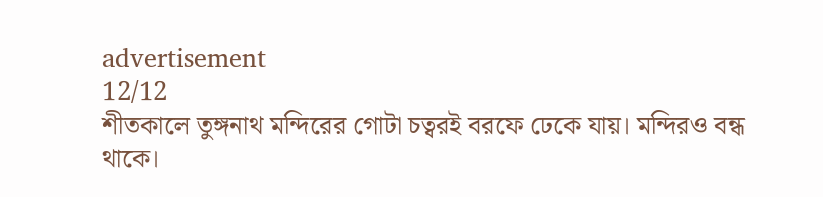advertisement
12/12
শীতকালে তুঙ্গনাথ মন্দিরের গোটা চত্বরই বরফে ঢেকে যায়। মন্দিরও বন্ধ থাকে।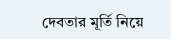দেবতার মূর্তি নিয়ে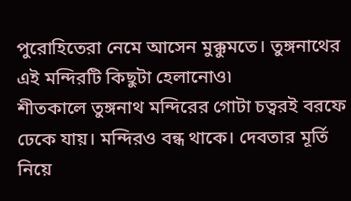পুরোহিতেরা নেমে আসেন মুক্কুমতে। তুঙ্গনাথের এই মন্দিরটি কিছুটা হেলানোও৷
শীতকালে তুঙ্গনাথ মন্দিরের গোটা চত্বরই বরফে ঢেকে যায়। মন্দিরও বন্ধ থাকে। দেবতার মূর্তি নিয়ে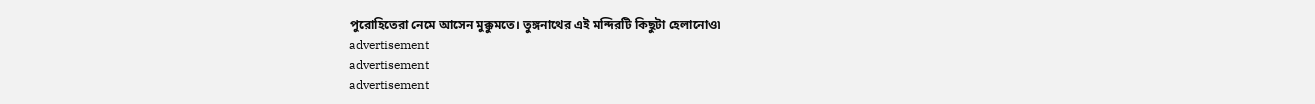পুরোহিতেরা নেমে আসেন মুক্কুমতে। তুঙ্গনাথের এই মন্দিরটি কিছুটা হেলানোও৷
advertisement
advertisement
advertisement